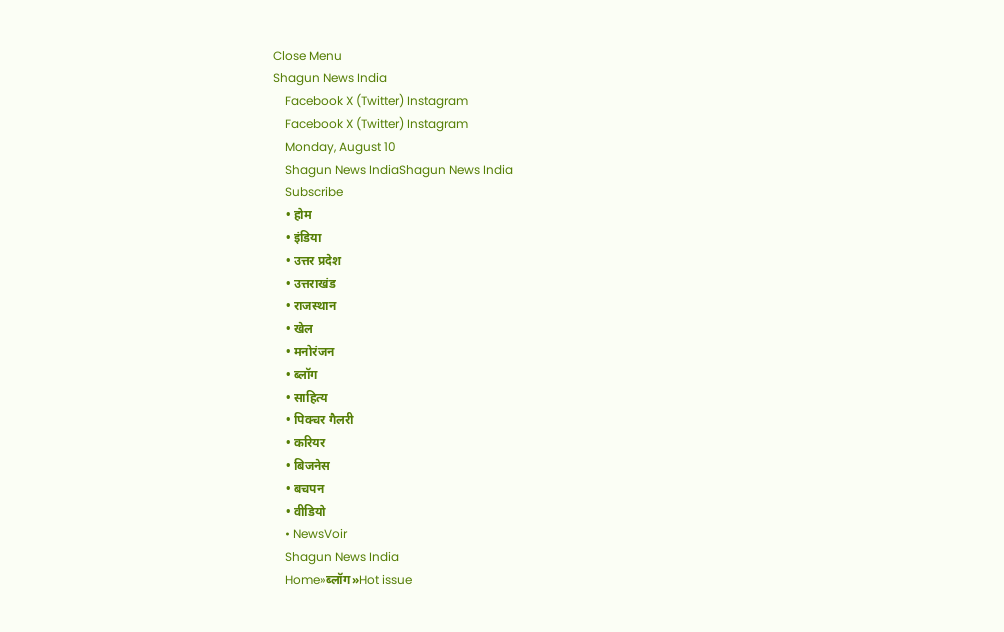Close Menu
Shagun News India
    Facebook X (Twitter) Instagram
    Facebook X (Twitter) Instagram
    Monday, August 10
    Shagun News IndiaShagun News India
    Subscribe
    • होम
    • इंडिया
    • उत्तर प्रदेश
    • उत्तराखंड
    • राजस्थान
    • खेल
    • मनोरंजन
    • ब्लॉग
    • साहित्य
    • पिक्चर गैलरी
    • करियर
    • बिजनेस
    • बचपन
    • वीडियो
    • NewsVoir
    Shagun News India
    Home»ब्लॉग»Hot issue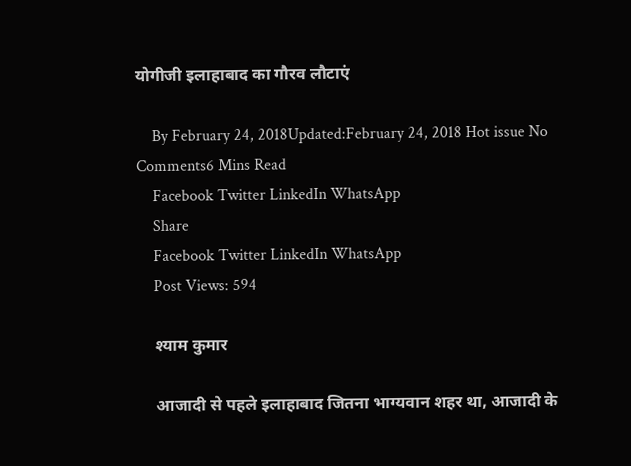योगीजी इलाहाबाद का गौरव लौटाएं

    By February 24, 2018Updated:February 24, 2018 Hot issue No Comments6 Mins Read
    Facebook Twitter LinkedIn WhatsApp
    Share
    Facebook Twitter LinkedIn WhatsApp
    Post Views: 594

    श्याम कुमार

    आजादी से पहले इलाहाबाद जितना भाग्यवान शहर था, आजादी के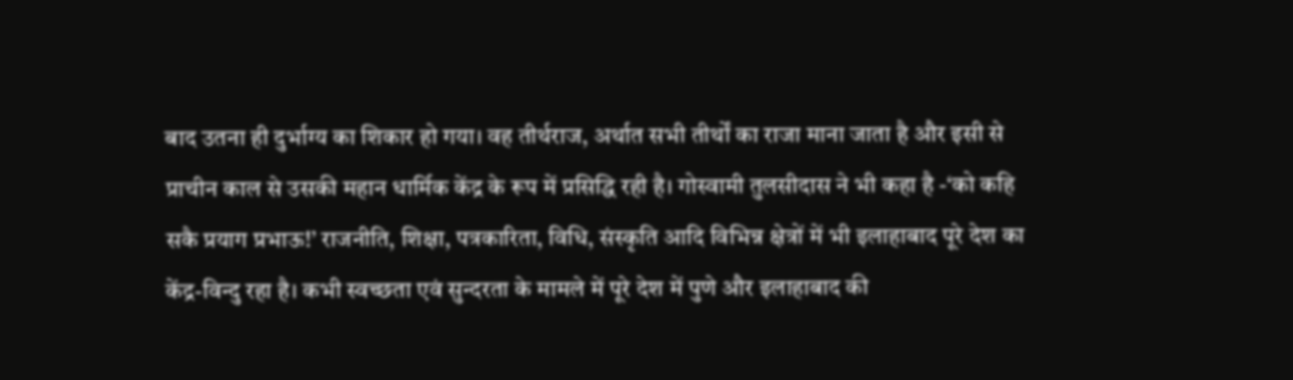बाद उतना ही दुर्भाग्य का शिकार हो गया। वह तीर्थराज, अर्थात सभी तीर्थों का राजा माना जाता है और इसी से प्राचीन काल से उसकी महान धार्मिक केंद्र के रूप में प्रसिद्धि रही है। गोस्वामी तुलसीदास ने भी कहा है -‘को कहि सकै प्रयाग प्रभाऊ!’ राजनीति, शिक्षा, पत्रकारिता, विधि, संस्कृति आदि विभिन्न क्षेत्रों में भी इलाहाबाद पूरे देश का केंद्र-विन्दु रहा है। कभी स्वच्छता एवं सुन्दरता के मामले में पूरे देश में पुणे और इलाहाबाद की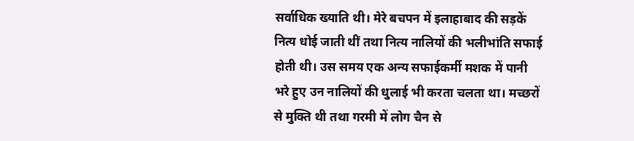सर्वाधिक ख्याति थी। मेरे बचपन में इलाहाबाद की सड़कें नित्य धोई जाती थीं तथा नित्य नालियों की भलीभांति सफाई होती थी। उस समय एक अन्य सफाईकर्मी मशक में पानी भरे हुए उन नालियों की धुलाई भी करता चलता था। मच्छरों से मुक्ति थी तथा गरमी में लोग चैन से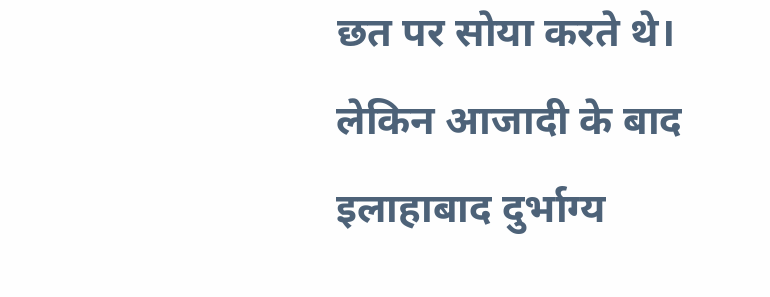छत पर सोया करते थे। लेकिन आजादी के बाद इलाहाबाद दुर्भाग्य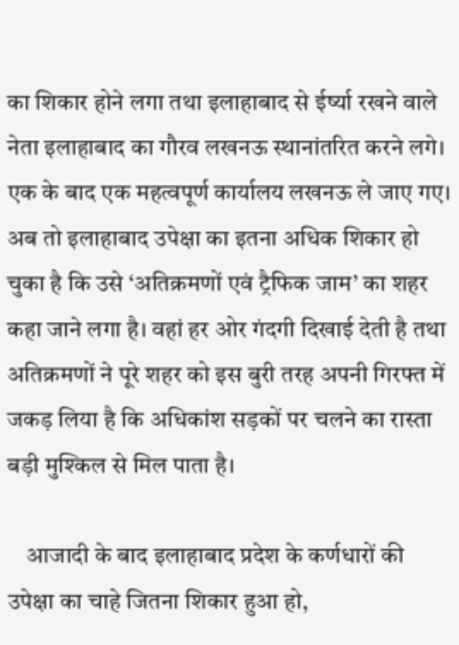का शिकार होने लगा तथा इलाहाबाद से ईर्ष्या रखने वाले नेता इलाहाबाद का गौरव लखनऊ स्थानांतरित करने लगे। एक के बाद एक महत्वपूर्ण कार्यालय लखनऊ ले जाए गए। अब तो इलाहाबाद उपेक्षा का इतना अधिक शिकार हो चुका है कि उसे ‘अतिक्रमणों एवं ट्रैफिक जाम’ का शहर कहा जाने लगा है। वहां हर ओर गंदगी दिखाई देती है तथा अतिक्रमणों ने पूरे शहर को इस बुरी तरह अपनी गिरफ्त में जकड़ लिया है कि अधिकांश सड़कों पर चलने का रास्ता बड़ी मुश्किल से मिल पाता है।

    आजादी के बाद इलाहाबाद प्रदेश के कर्णधारों की उपेक्षा का चाहे जितना शिकार हुआ हो,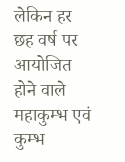लेकिन हर छह वर्ष पर आयोजित होने वाले महाकुम्भ एवं कुम्भ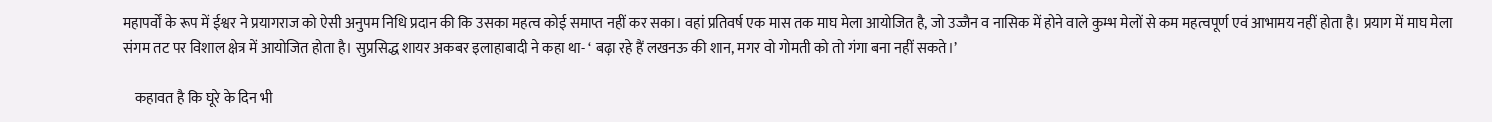महापर्वों के रूप में ईश्वर ने प्रयागराज को ऐसी अनुपम निधि प्रदान की कि उसका महत्व कोई समाप्त नहीं कर सका। वहां प्रतिवर्ष एक मास तक माघ मेला आयोजित है, जो उज्जैन व नासिक में होने वाले कुम्भ मेलों से कम महत्वपूर्ण एवं आभामय नहीं होता है। प्रयाग में माघ मेला संगम तट पर विशाल क्षेत्र में आयोजित होता है। सुप्रसिद्ध शायर अकबर इलाहाबादी ने कहा था- ‘ बढ़ा रहे हैं लखनऊ की शान, मगर वो गोमती को तो गंगा बना नहीं सकते।’

    कहावत है कि घूरे के दिन भी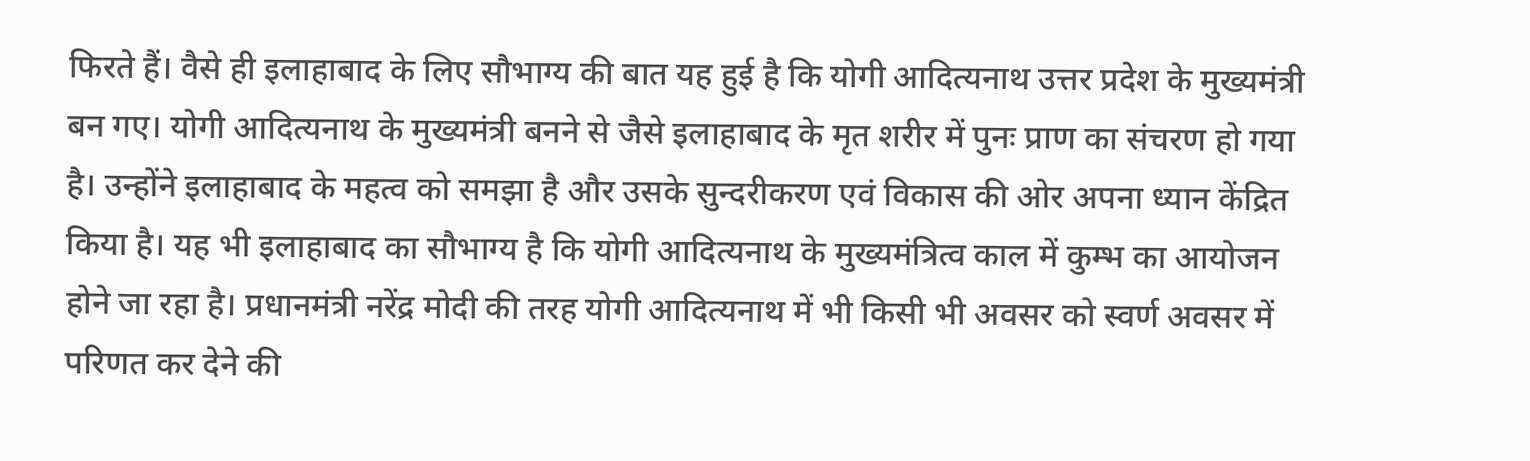फिरते हैं। वैसे ही इलाहाबाद के लिए सौभाग्य की बात यह हुई है कि योगी आदित्यनाथ उत्तर प्रदेश के मुख्यमंत्री बन गए। योगी आदित्यनाथ के मुख्यमंत्री बनने से जैसे इलाहाबाद के मृत शरीर में पुनः प्राण का संचरण हो गया है। उन्होंने इलाहाबाद के महत्व को समझा है और उसके सुन्दरीकरण एवं विकास की ओर अपना ध्यान केंद्रित किया है। यह भी इलाहाबाद का सौभाग्य है कि योगी आदित्यनाथ के मुख्यमंत्रित्व काल में कुम्भ का आयोजन होने जा रहा है। प्रधानमंत्री नरेंद्र मोदी की तरह योगी आदित्यनाथ में भी किसी भी अवसर को स्वर्ण अवसर में परिणत कर देने की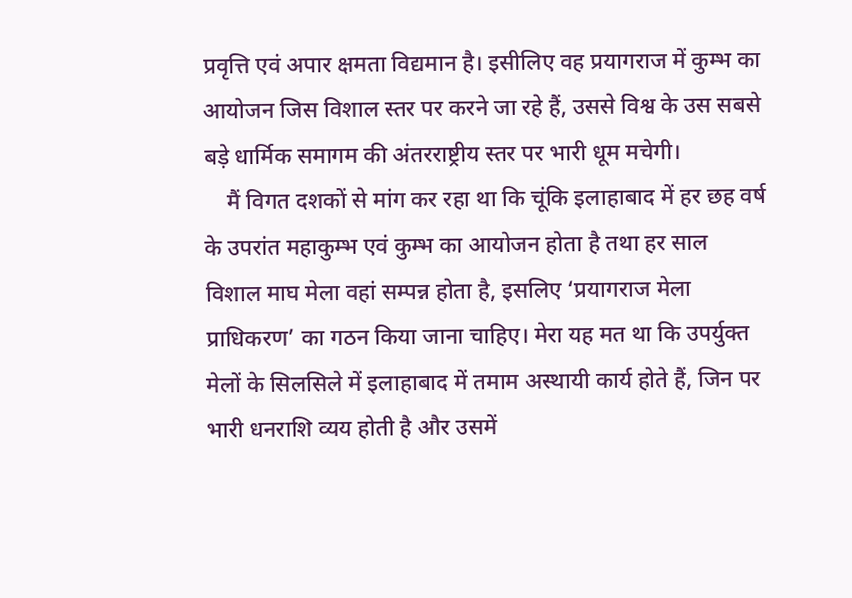प्रवृत्ति एवं अपार क्षमता विद्यमान है। इसीलिए वह प्रयागराज में कुम्भ का आयोजन जिस विशाल स्तर पर करने जा रहे हैं, उससे विश्व के उस सबसे बड़े धार्मिक समागम की अंतरराष्ट्रीय स्तर पर भारी धूम मचेगी।
    मैं विगत दशकों से मांग कर रहा था कि चूंकि इलाहाबाद में हर छह वर्ष के उपरांत महाकुम्भ एवं कुम्भ का आयोजन होता है तथा हर साल विशाल माघ मेला वहां सम्पन्न होता है, इसलिए ‘प्रयागराज मेला प्राधिकरण’ का गठन किया जाना चाहिए। मेरा यह मत था कि उपर्युक्त मेलों के सिलसिले में इलाहाबाद में तमाम अस्थायी कार्य होते हैं, जिन पर भारी धनराशि व्यय होती है और उसमें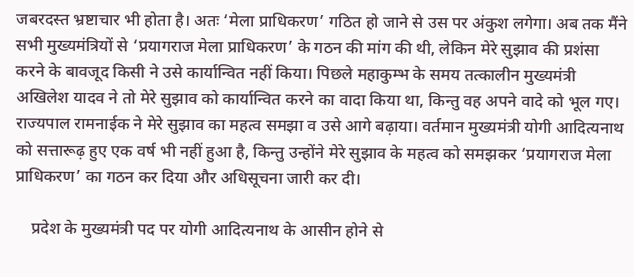जबरदस्त भ्रष्टाचार भी होता है। अतः ‘मेला प्राधिकरण’ गठित हो जाने से उस पर अंकुश लगेगा। अब तक मैंने सभी मुख्यमंत्रियों से ‘प्रयागराज मेला प्राधिकरण’ के गठन की मांग की थी, लेकिन मेरे सुझाव की प्रशंसा करने के बावजूद किसी ने उसे कार्यान्वित नहीं किया। पिछले महाकुम्भ के समय तत्कालीन मुख्यमंत्री अखिलेश यादव ने तो मेरे सुझाव को कार्यान्वित करने का वादा किया था, किन्तु वह अपने वादे को भूल गए। राज्यपाल रामनाईक ने मेरे सुझाव का महत्व समझा व उसे आगे बढ़ाया। वर्तमान मुख्यमंत्री योगी आदित्यनाथ को सत्तारूढ़ हुए एक वर्ष भी नहीं हुआ है, किन्तु उन्होंने मेरे सुझाव के महत्व को समझकर ‘प्रयागराज मेला प्राधिकरण’ का गठन कर दिया और अधिसूचना जारी कर दी।

    प्रदेश के मुख्यमंत्री पद पर योगी आदित्यनाथ के आसीन होने से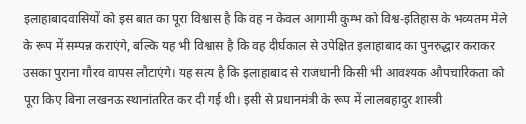इलाहाबादवासियों को इस बात का पूरा विश्वास है कि वह न केवल आगामी कुम्भ को विश्व-इतिहास के भव्यतम मेले के रूप में सम्पन्न कराएंगे, बल्कि यह भी विश्वास है कि वह दीर्घकाल से उपेक्षित इलाहाबाद का पुनरुद्धार कराकर उसका पुराना गौरव वापस लौटाएंगे। यह सत्य है कि इलाहाबाद से राजधानी किसी भी आवश्यक औपचारिकता को पूरा किए बिना लखनऊ स्थानांतरित कर दी गई थी। इसी से प्रधानमंत्री के रूप में लालबहादुर शास्त्री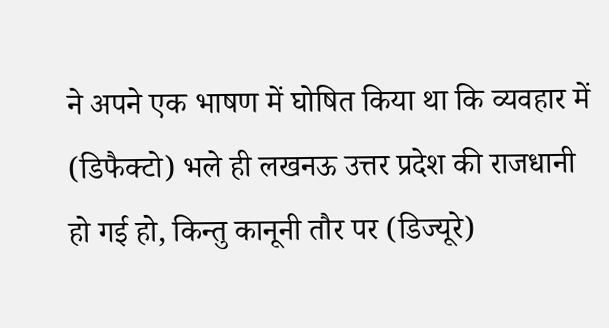ने अपने एक भाषण में घोषित किया था कि व्यवहार में (डिफैक्टो) भले ही लखनऊ उत्तर प्रदेश की राजधानी हो गई हो, किन्तु कानूनी तौर पर (डिज्यूरे)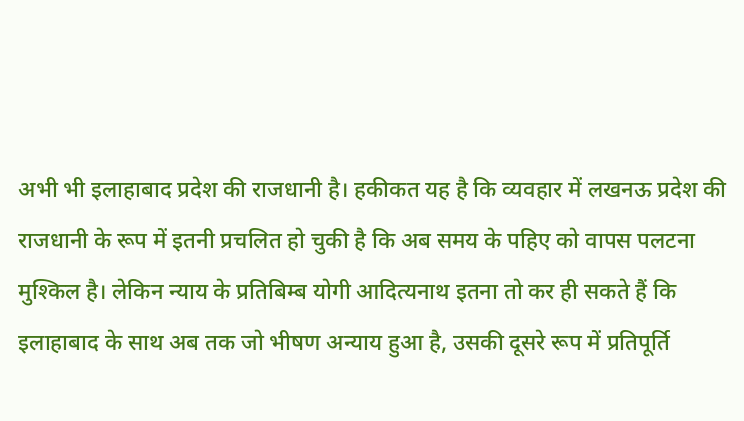अभी भी इलाहाबाद प्रदेश की राजधानी है। हकीकत यह है कि व्यवहार में लखनऊ प्रदेश की राजधानी के रूप में इतनी प्रचलित हो चुकी है कि अब समय के पहिए को वापस पलटना मुश्किल है। लेकिन न्याय के प्रतिबिम्ब योगी आदित्यनाथ इतना तो कर ही सकते हैं कि इलाहाबाद के साथ अब तक जो भीषण अन्याय हुआ है, उसकी दूसरे रूप में प्रतिपूर्ति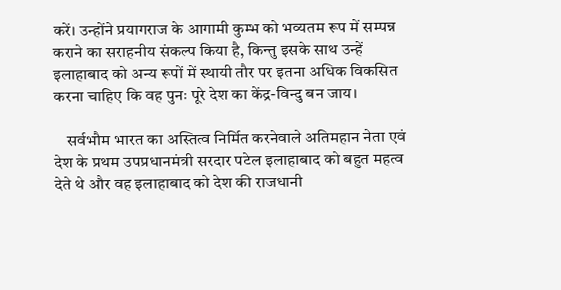करें। उन्होंने प्रयागराज के आगामी कुम्भ को भव्यतम रूप में सम्पन्न कराने का सराहनीय संकल्प किया है, किन्तु इसके साथ उन्हें इलाहाबाद को अन्य रूपों में स्थायी तौर पर इतना अधिक विकसित करना चाहिए कि वह पुनः पूरे देश का केंद्र-विन्दु बन जाय।

    सर्वभौम भारत का अस्तित्व निर्मित करनेवाले अतिमहान नेता एवं देश के प्रथम उपप्रधानमंत्री सरदार पटेल इलाहाबाद को बहुत महत्व देते थे और वह इलाहाबाद को देश की राजधानी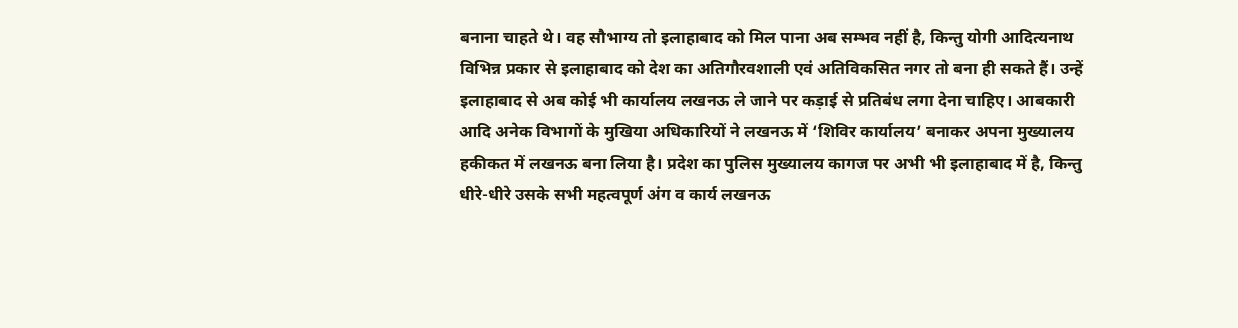बनाना चाहते थे। वह सौभाग्य तो इलाहाबाद को मिल पाना अब सम्भव नहीं है, किन्तु योगी आदित्यनाथ विभिन्न प्रकार से इलाहाबाद को देश का अतिगौरवशाली एवं अतिविकसित नगर तो बना ही सकते हैं। उन्हें इलाहाबाद से अब कोई भी कार्यालय लखनऊ ले जाने पर कड़ाई से प्रतिबंध लगा देना चाहिए। आबकारी आदि अनेक विभागों के मुखिया अधिकारियों ने लखनऊ में ‘शिविर कार्यालय’ बनाकर अपना मुख्यालय हकीकत में लखनऊ बना लिया है। प्रदेश का पुलिस मुख्यालय कागज पर अभी भी इलाहाबाद में है, किन्तु धीरे-धीरे उसके सभी महत्वपूर्ण अंग व कार्य लखनऊ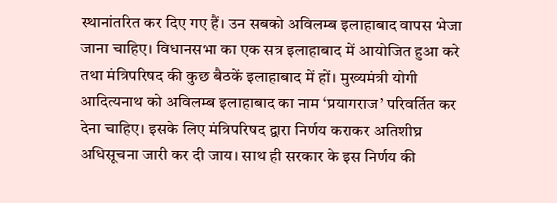स्थानांतरित कर दिए गए हैं। उन सबको अविलम्ब इलाहाबाद वापस भेजा जाना चाहिए। विधानसभा का एक सत्र इलाहाबाद में आयोजित हुआ करे तथा मंत्रिपरिषद की कुछ बैठकें इलाहाबाद में हों। मुख्यमंत्री योगी आदित्यनाथ को अविलम्ब इलाहाबाद का नाम ‘प्रयागराज’ परिवर्तित कर देना चाहिए। इसके लिए मंत्रिपरिषद द्वारा निर्णय कराकर अतिशीघ्र अधिसूचना जारी कर दी जाय। साथ ही सरकार के इस निर्णय की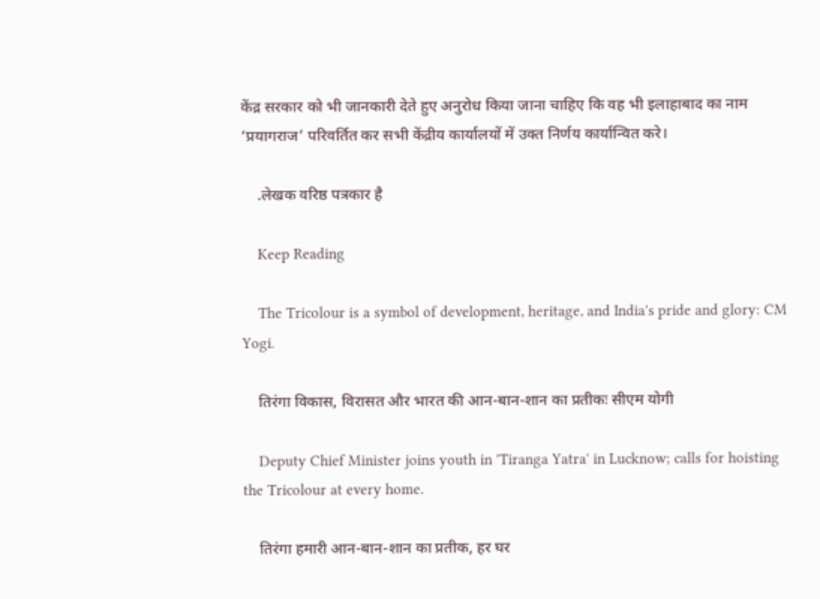केंद्र सरकार को भी जानकारी देते हुए अनुरोध किया जाना चाहिए कि वह भी इलाहाबाद का नाम ‘प्रयागराज’ परिवर्तित कर सभी केंद्रीय कार्यालयों में उक्त निर्णय कार्यान्वित करे।

    .लेखक वरिष्ठ पत्रकार है

    Keep Reading

    The Tricolour is a symbol of development, heritage, and India's pride and glory: CM Yogi.

    तिरंगा विकास, विरासत और भारत की आन-बान-शान का प्रतीकः सीएम योगी

    Deputy Chief Minister joins youth in 'Tiranga Yatra' in Lucknow; calls for hoisting the Tricolour at every home.

    तिरंगा हमारी आन-बान-शान का प्रतीक, हर घर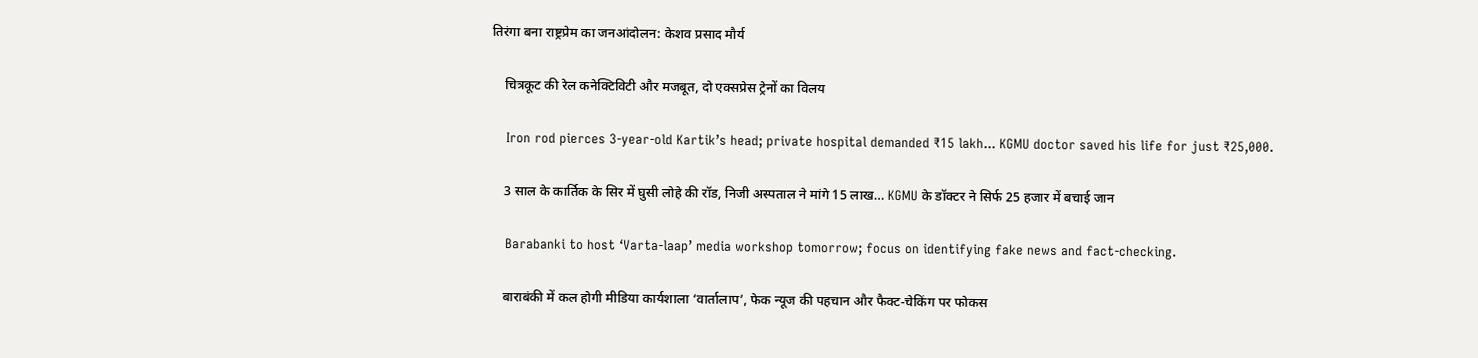तिरंगा बना राष्ट्रप्रेम का जनआंदोलन: केशव प्रसाद मौर्य

    चित्रकूट की रेल कनेक्टिविटी और मजबूत, दो एक्सप्रेस ट्रेनों का विलय

    Iron rod pierces 3-year-old Kartik’s head; private hospital demanded ₹15 lakh... KGMU doctor saved his life for just ₹25,000.

    3 साल के कार्तिक के सिर में घुसी लोहे की रॉड, निजी अस्पताल ने मांगे 15 लाख… KGMU के डॉक्टर ने सिर्फ 25 हजार में बचाई जान

    Barabanki to host ‘Varta-laap’ media workshop tomorrow; focus on identifying fake news and fact-checking.

    बाराबंकी में कल होगी मीडिया कार्यशाला ‘वार्तालाप’, फेक न्यूज की पहचान और फैक्ट-चेकिंग पर फोकस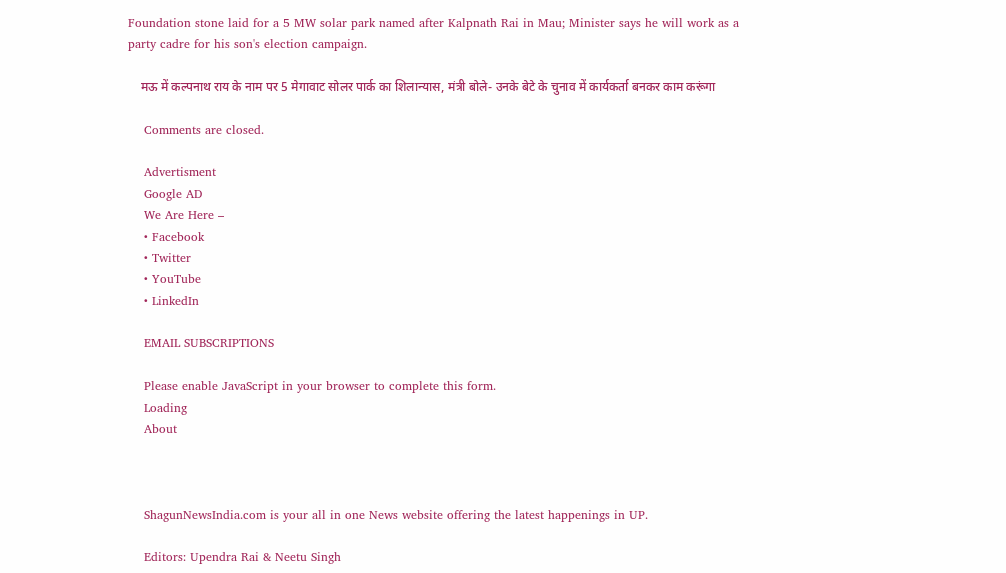Foundation stone laid for a 5 MW solar park named after Kalpnath Rai in Mau; Minister says he will work as a party cadre for his son's election campaign.

    मऊ में कल्पनाथ राय के नाम पर 5 मेगावाट सोलर पार्क का शिलान्यास, मंत्री बोले- उनके बेटे के चुनाव में कार्यकर्ता बनकर काम करूंगा

    Comments are closed.

    Advertisment
    Google AD
    We Are Here –
    • Facebook
    • Twitter
    • YouTube
    • LinkedIn

    EMAIL SUBSCRIPTIONS

    Please enable JavaScript in your browser to complete this form.
    Loading
    About



    ShagunNewsIndia.com is your all in one News website offering the latest happenings in UP.

    Editors: Upendra Rai & Neetu Singh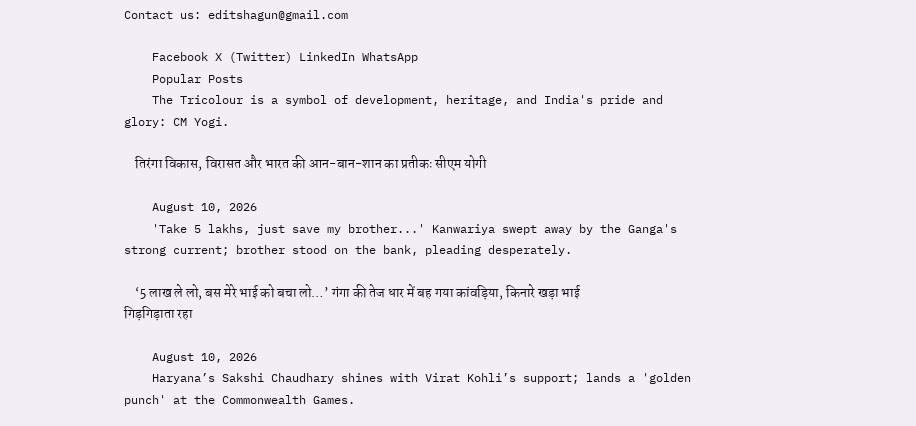Contact us: editshagun@gmail.com

    Facebook X (Twitter) LinkedIn WhatsApp
    Popular Posts
    The Tricolour is a symbol of development, heritage, and India's pride and glory: CM Yogi.

    तिरंगा विकास, विरासत और भारत की आन-बान-शान का प्रतीकः सीएम योगी

    August 10, 2026
    'Take 5 lakhs, just save my brother...' Kanwariya swept away by the Ganga's strong current; brother stood on the bank, pleading desperately.

    ‘5 लाख ले लो, बस मेरे भाई को बचा लो…’ गंगा की तेज धार में बह गया कांवड़िया, किनारे खड़ा भाई गिड़गिड़ाता रहा

    August 10, 2026
    Haryana’s Sakshi Chaudhary shines with Virat Kohli’s support; lands a 'golden punch' at the Commonwealth Games.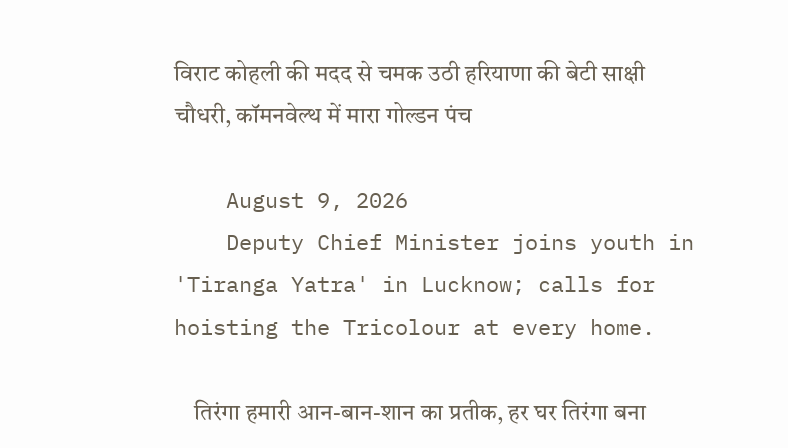विराट कोहली की मदद से चमक उठी हरियाणा की बेटी साक्षी चौधरी, कॉमनवेल्थ में मारा गोल्डन पंच

    August 9, 2026
    Deputy Chief Minister joins youth in 'Tiranga Yatra' in Lucknow; calls for hoisting the Tricolour at every home.

    तिरंगा हमारी आन-बान-शान का प्रतीक, हर घर तिरंगा बना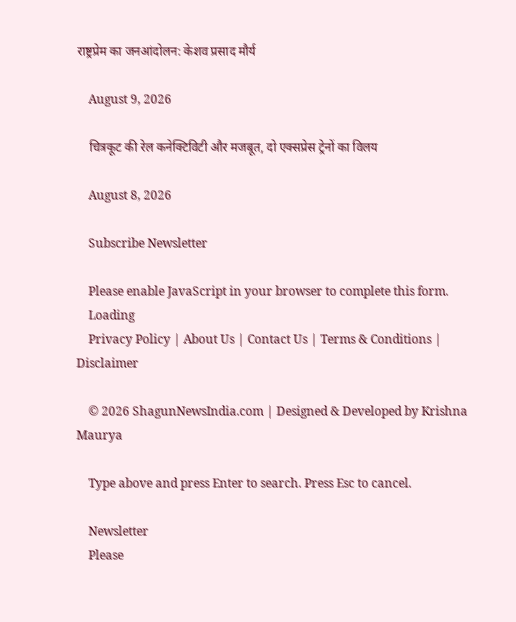राष्ट्रप्रेम का जनआंदोलन: केशव प्रसाद मौर्य

    August 9, 2026

    चित्रकूट की रेल कनेक्टिविटी और मजबूत, दो एक्सप्रेस ट्रेनों का विलय

    August 8, 2026

    Subscribe Newsletter

    Please enable JavaScript in your browser to complete this form.
    Loading
    Privacy Policy | About Us | Contact Us | Terms & Conditions | Disclaimer

    © 2026 ShagunNewsIndia.com | Designed & Developed by Krishna Maurya

    Type above and press Enter to search. Press Esc to cancel.

    Newsletter
    Please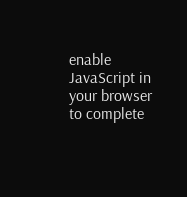enable JavaScript in your browser to complete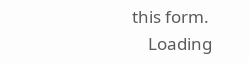this form.
    Loading